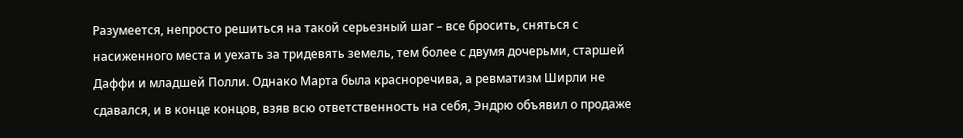Разумеется, непросто решиться на такой серьезный шаг – все бросить, сняться с насиженного места и уехать за тридевять земель, тем более с двумя дочерьми, старшей Даффи и младшей Полли. Однако Марта была красноречива, а ревматизм Ширли не сдавался, и в конце концов, взяв всю ответственность на себя, Эндрю объявил о продаже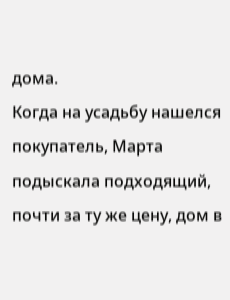дома.
Когда на усадьбу нашелся покупатель, Марта подыскала подходящий, почти за ту же цену, дом в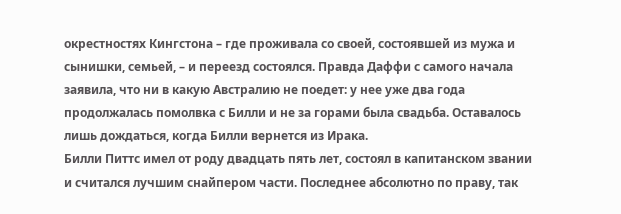окрестностях Кингстона – где проживала со своей, состоявшей из мужа и сынишки, семьей, – и переезд состоялся. Правда Даффи с самого начала заявила, что ни в какую Австралию не поедет: у нее уже два года продолжалась помолвка с Билли и не за горами была свадьба. Оставалось лишь дождаться, когда Билли вернется из Ирака.
Билли Питтс имел от роду двадцать пять лет, состоял в капитанском звании и считался лучшим снайпером части. Последнее абсолютно по праву, так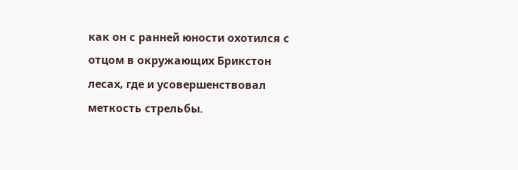как он с ранней юности охотился с отцом в окружающих Брикстон лесах, где и усовершенствовал меткость стрельбы.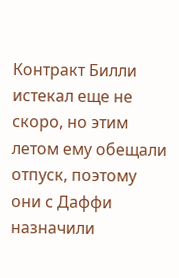Контракт Билли истекал еще не скоро, но этим летом ему обещали отпуск, поэтому они с Даффи назначили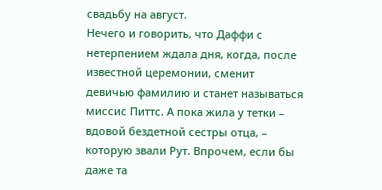свадьбу на август.
Нечего и говорить, что Даффи с нетерпением ждала дня, когда, после известной церемонии, сменит девичью фамилию и станет называться миссис Питтс. А пока жила у тетки – вдовой бездетной сестры отца, – которую звали Рут. Впрочем, если бы даже та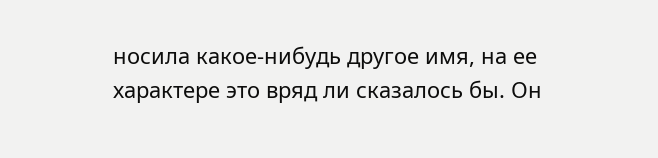носила какое-нибудь другое имя, на ее характере это вряд ли сказалось бы. Он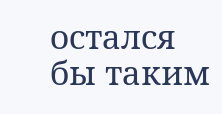остался бы таким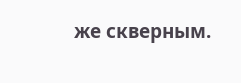же скверным.